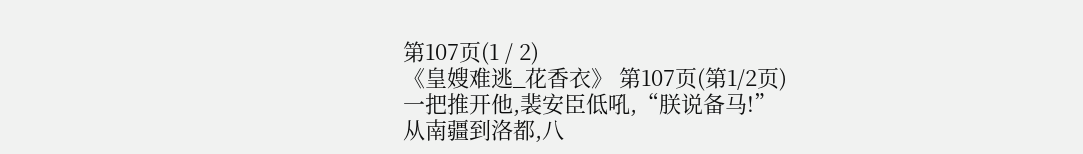第107页(1 / 2)
《皇嫂难逃_花香衣》 第107页(第1/2页)
一把推开他,裴安臣低吼,“朕说备马!”
从南疆到洛都,八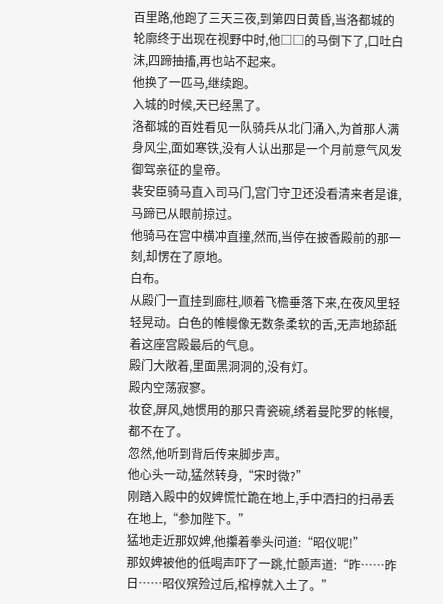百里路,他跑了三天三夜,到第四日黄昏,当洛都城的轮廓终于出现在视野中时,他□□的马倒下了,口吐白沫,四蹄抽搐,再也站不起来。
他换了一匹马,继续跑。
入城的时候,天已经黑了。
洛都城的百姓看见一队骑兵从北门涌入,为首那人满身风尘,面如寒铁,没有人认出那是一个月前意气风发御驾亲征的皇帝。
裴安臣骑马直入司马门,宫门守卫还没看清来者是谁,马蹄已从眼前掠过。
他骑马在宫中横冲直撞,然而,当停在披香殿前的那一刻,却愣在了原地。
白布。
从殿门一直挂到廊柱,顺着飞檐垂落下来,在夜风里轻轻晃动。白色的帷幔像无数条柔软的舌,无声地舔舐着这座宫殿最后的气息。
殿门大敞着,里面黑洞洞的,没有灯。
殿内空荡寂寥。
妆奁,屏风,她惯用的那只青瓷碗,绣着曼陀罗的帐幔,都不在了。
忽然,他听到背后传来脚步声。
他心头一动,猛然转身,“宋时微?”
刚踏入殿中的奴婢慌忙跪在地上,手中洒扫的扫帚丢在地上,“参加陛下。”
猛地走近那奴婢,他攥着拳头问道:“昭仪呢!”
那奴婢被他的低喝声吓了一跳,忙颤声道:“昨……昨日……昭仪殡殓过后,棺椁就入土了。”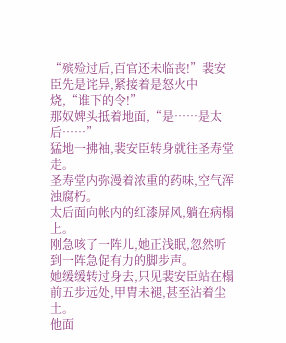“殡殓过后,百官还未临丧!”裴安臣先是诧异,紧接着是怒火中烧,“谁下的令!”
那奴婢头抵着地面,“是……是太后……”
猛地一拂袖,裴安臣转身就往圣寿堂走。
圣寿堂内弥漫着浓重的药味,空气浑浊腐朽。
太后面向帐内的红漆屏风,躺在病榻上。
刚急咳了一阵儿,她正浅眠,忽然听到一阵急促有力的脚步声。
她缓缓转过身去,只见裴安臣站在榻前五步远处,甲胄未褪,甚至沾着尘土。
他面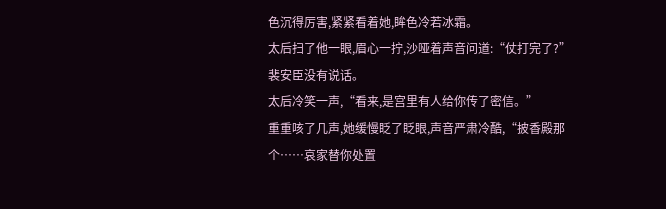色沉得厉害,紧紧看着她,眸色冷若冰霜。
太后扫了他一眼,眉心一拧,沙哑着声音问道:“仗打完了?”
裴安臣没有说话。
太后冷笑一声,“看来,是宫里有人给你传了密信。”
重重咳了几声,她缓慢眨了眨眼,声音严肃冷酷,“披香殿那个……哀家替你处置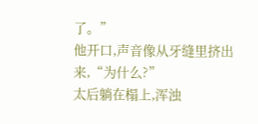了。”
他开口,声音像从牙缝里挤出来,“为什么?”
太后躺在榻上,浑浊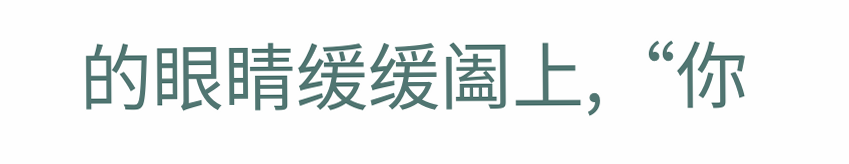的眼睛缓缓阖上,“你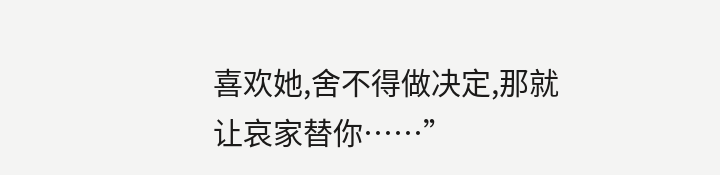喜欢她,舍不得做决定,那就让哀家替你……”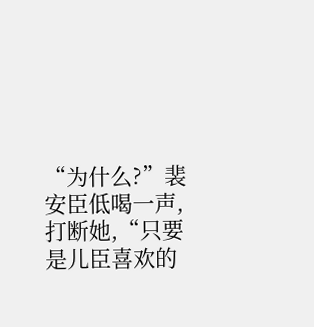“为什么?”裴安臣低喝一声,打断她,“只要是儿臣喜欢的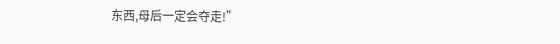东西,母后一定会夺走!”